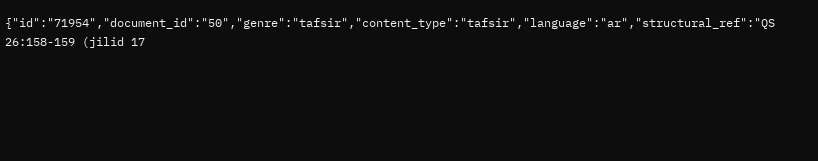{"id":"71954","document_id":"50","genre":"tafsir","content_type":"tafsir","language":"ar","structural_ref":"QS 26:158-159 (jilid 17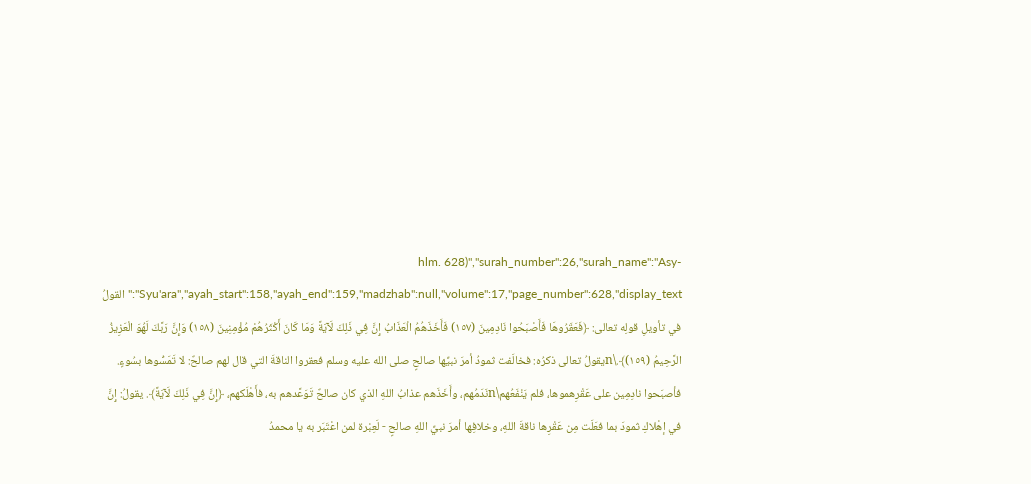hlm. 628)","surah_number":26,"surah_name":"Asy-Syu'ara","ayah_start":158,"ayah_end":159,"madzhab":null,"volume":17,"page_number":628,"display_text":"القولُ في تأويلِ قولِه تعالى: ﴿فَعَقَرُوهَا فَأَصْبَحُوا نَادِمِينَ (١٥٧) فَأَخَذَهُمُ الْعَذَابُ إِنَّ فِي ذَلِكَ لَآيَةً وَمَا كَانَ أَكْثَرُهُمْ مُؤْمِنِينَ (١٥٨) وَإِنَّ رَبَّكَ لَهُوَ الْعَزِيزُ الرَّحِيمُ (١٥٩)﴾.\nيقولُ تعالى ذكرُه: فخالَفت ثمودُ أمرَ نبيِّها صالحٍ صلى الله عليه وسلم فعقروا الناقةَ التي قال لهم صالحٌ: لا تَمَسُّوها بسُوءٍ. فأصبَحوا نادِمِين على عَقْرِهموها، فلم يَنْفَعُهم\nنَدَمُهم، وأَخَذَهم عذابُ اللهِ الذي كان صالحٌ تَوَعَّدهم به، فأَهْلَكهم، ﴿إِنَّ فِي ذَلِكَ لَآيَةً﴾. يقولُ: إِنَّ في إهْلاكِ ثمودَ بما فعَلَت مِن عَقْرِها ناقةَ اللهِ، وخلافِها أمرَ نبيِّ اللهِ صالحٍ - لَعِبْرة لمن اعْتَبَر به يا محمدُ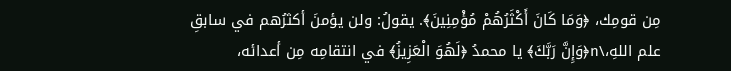مِن قومِك، ﴿وَمَا كَانَ أَكْثَرُهُمْ مُؤْمِنِينَ﴾. يقولُ: ولن يؤمنَ أكثرُهم في سابقِ علم اللهِ،\n﴿وَإِنَّ رَبَّكَ﴾ يا محمدُ ﴿لَهُوَ الْعَزِيزُ﴾ في انتقامِه مِن أعدائه،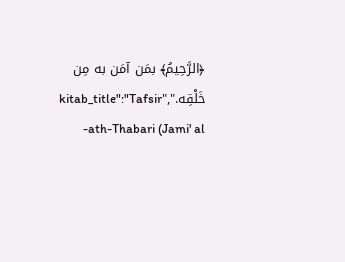﴿الرَّحِيمُ﴾ بمَن آمَن به مِن خَلْقِه.","kitab_title":"Tafsir ath-Thabari (Jami' al-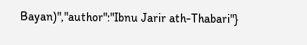Bayan)","author":"Ibnu Jarir ath-Thabari"}